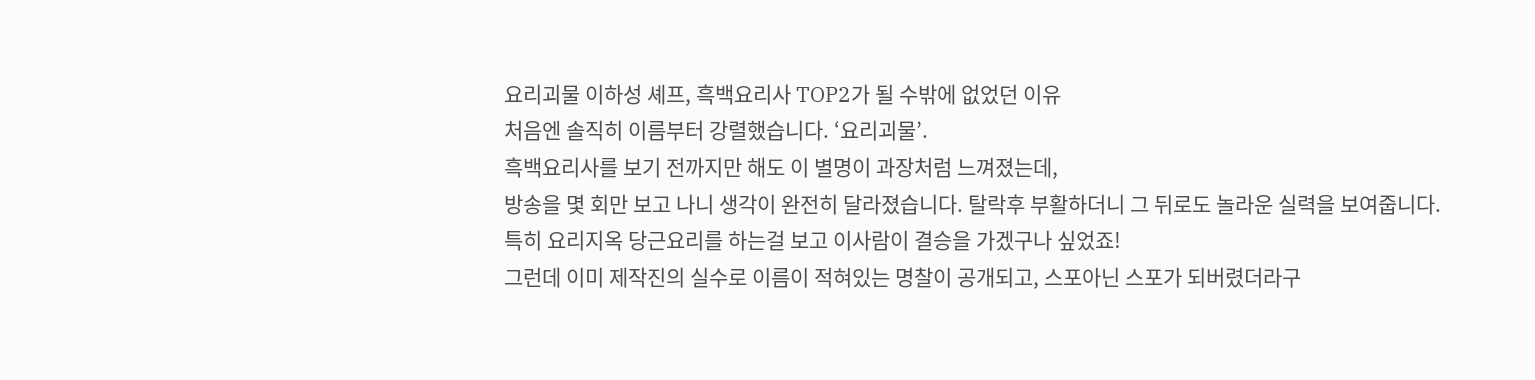요리괴물 이하성 셰프, 흑백요리사 TOP2가 될 수밖에 없었던 이유
처음엔 솔직히 이름부터 강렬했습니다. ‘요리괴물’.
흑백요리사를 보기 전까지만 해도 이 별명이 과장처럼 느껴졌는데,
방송을 몇 회만 보고 나니 생각이 완전히 달라졌습니다. 탈락후 부활하더니 그 뒤로도 놀라운 실력을 보여줍니다.
특히 요리지옥 당근요리를 하는걸 보고 이사람이 결승을 가겠구나 싶었죠!
그런데 이미 제작진의 실수로 이름이 적혀있는 명찰이 공개되고, 스포아닌 스포가 되버렸더라구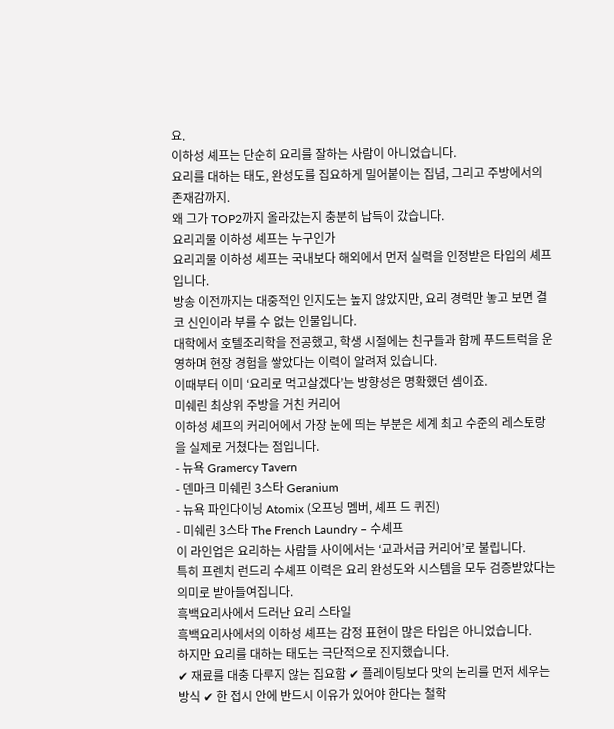요.
이하성 셰프는 단순히 요리를 잘하는 사람이 아니었습니다.
요리를 대하는 태도, 완성도를 집요하게 밀어붙이는 집념, 그리고 주방에서의 존재감까지.
왜 그가 TOP2까지 올라갔는지 충분히 납득이 갔습니다.
요리괴물 이하성 셰프는 누구인가
요리괴물 이하성 셰프는 국내보다 해외에서 먼저 실력을 인정받은 타입의 셰프입니다.
방송 이전까지는 대중적인 인지도는 높지 않았지만, 요리 경력만 놓고 보면 결코 신인이라 부를 수 없는 인물입니다.
대학에서 호텔조리학을 전공했고, 학생 시절에는 친구들과 함께 푸드트럭을 운영하며 현장 경험을 쌓았다는 이력이 알려져 있습니다.
이때부터 이미 ‘요리로 먹고살겠다’는 방향성은 명확했던 셈이죠.
미쉐린 최상위 주방을 거친 커리어
이하성 셰프의 커리어에서 가장 눈에 띄는 부분은 세계 최고 수준의 레스토랑을 실제로 거쳤다는 점입니다.
- 뉴욕 Gramercy Tavern
- 덴마크 미쉐린 3스타 Geranium
- 뉴욕 파인다이닝 Atomix (오프닝 멤버, 셰프 드 퀴진)
- 미쉐린 3스타 The French Laundry – 수셰프
이 라인업은 요리하는 사람들 사이에서는 ‘교과서급 커리어’로 불립니다.
특히 프렌치 런드리 수셰프 이력은 요리 완성도와 시스템을 모두 검증받았다는 의미로 받아들여집니다.
흑백요리사에서 드러난 요리 스타일
흑백요리사에서의 이하성 셰프는 감정 표현이 많은 타입은 아니었습니다.
하지만 요리를 대하는 태도는 극단적으로 진지했습니다.
✔ 재료를 대충 다루지 않는 집요함 ✔ 플레이팅보다 맛의 논리를 먼저 세우는 방식 ✔ 한 접시 안에 반드시 이유가 있어야 한다는 철학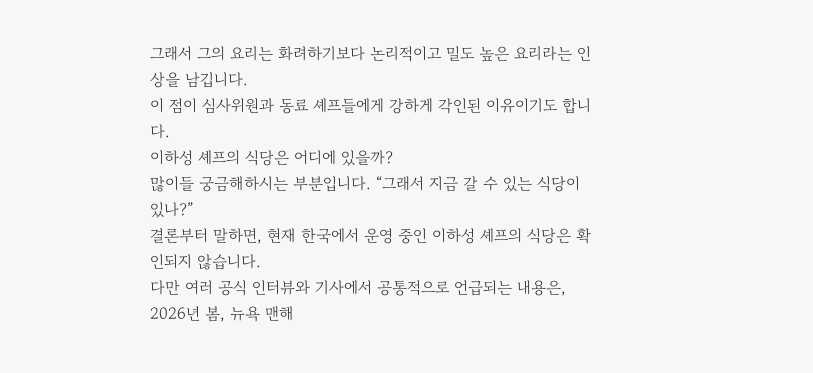그래서 그의 요리는 화려하기보다 논리적이고 밀도 높은 요리라는 인상을 남깁니다.
이 점이 심사위원과 동료 셰프들에게 강하게 각인된 이유이기도 합니다.
이하성 셰프의 식당은 어디에 있을까?
많이들 궁금해하시는 부분입니다. “그래서 지금 갈 수 있는 식당이 있나?”
결론부터 말하면, 현재 한국에서 운영 중인 이하성 셰프의 식당은 확인되지 않습니다.
다만 여러 공식 인터뷰와 기사에서 공통적으로 언급되는 내용은, 2026년 봄, 뉴욕 맨해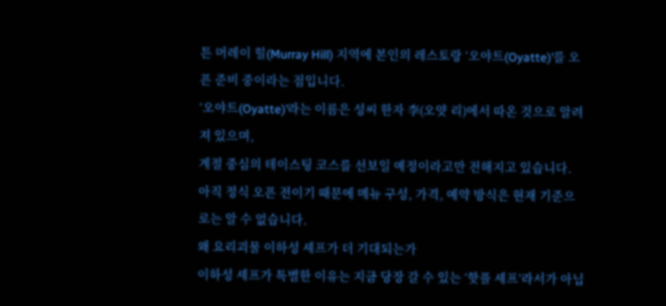튼 머레이 힐(Murray Hill) 지역에 본인의 레스토랑 ‘오야트(Oyatte)’를 오픈 준비 중이라는 점입니다.
‘오야트(Oyatte)’라는 이름은 성씨 한자 李(오얏 리)에서 따온 것으로 알려져 있으며,
계절 중심의 테이스팅 코스를 선보일 예정이라고만 전해지고 있습니다.
아직 정식 오픈 전이기 때문에 메뉴 구성, 가격, 예약 방식은 현재 기준으로는 알 수 없습니다.
왜 요리괴물 이하성 셰프가 더 기대되는가
이하성 셰프가 특별한 이유는 지금 당장 갈 수 있는 ‘핫플 셰프’라서가 아닙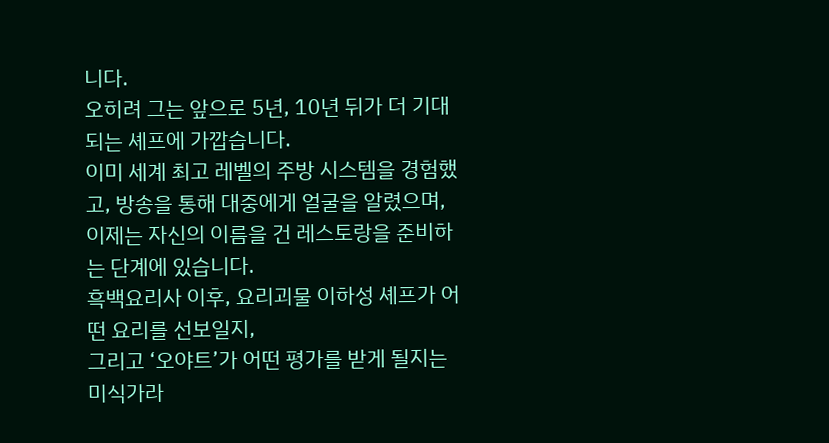니다.
오히려 그는 앞으로 5년, 10년 뒤가 더 기대되는 셰프에 가깝습니다.
이미 세계 최고 레벨의 주방 시스템을 경험했고, 방송을 통해 대중에게 얼굴을 알렸으며,
이제는 자신의 이름을 건 레스토랑을 준비하는 단계에 있습니다.
흑백요리사 이후, 요리괴물 이하성 셰프가 어떤 요리를 선보일지,
그리고 ‘오야트’가 어떤 평가를 받게 될지는 미식가라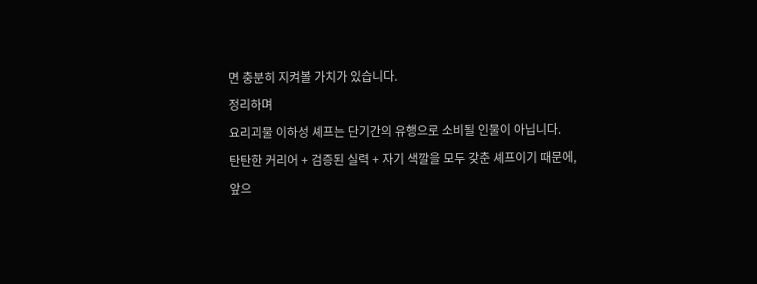면 충분히 지켜볼 가치가 있습니다.
정리하며
요리괴물 이하성 셰프는 단기간의 유행으로 소비될 인물이 아닙니다.
탄탄한 커리어 + 검증된 실력 + 자기 색깔을 모두 갖춘 셰프이기 때문에,
앞으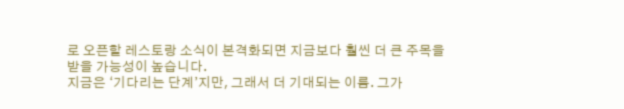로 오픈할 레스토랑 소식이 본격화되면 지금보다 훨씬 더 큰 주목을 받을 가능성이 높습니다.
지금은 ‘기다리는 단계’지만, 그래서 더 기대되는 이름. 그가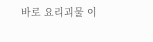바로 요리괴물 이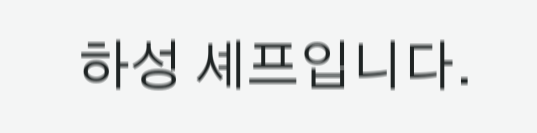하성 셰프입니다.